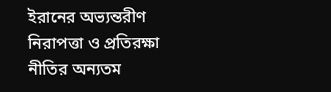ইরানের অভ্যন্তরীণ নিরাপত্তা ও প্রতিরক্ষা নীতির অন্যতম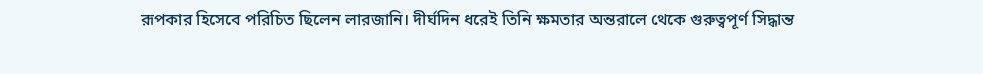রূপকার হিসেবে পরিচিত ছিলেন লারজানি। দীর্ঘদিন ধরেই তিনি ক্ষমতার অন্তরালে থেকে গুরুত্বপূর্ণ সিদ্ধান্ত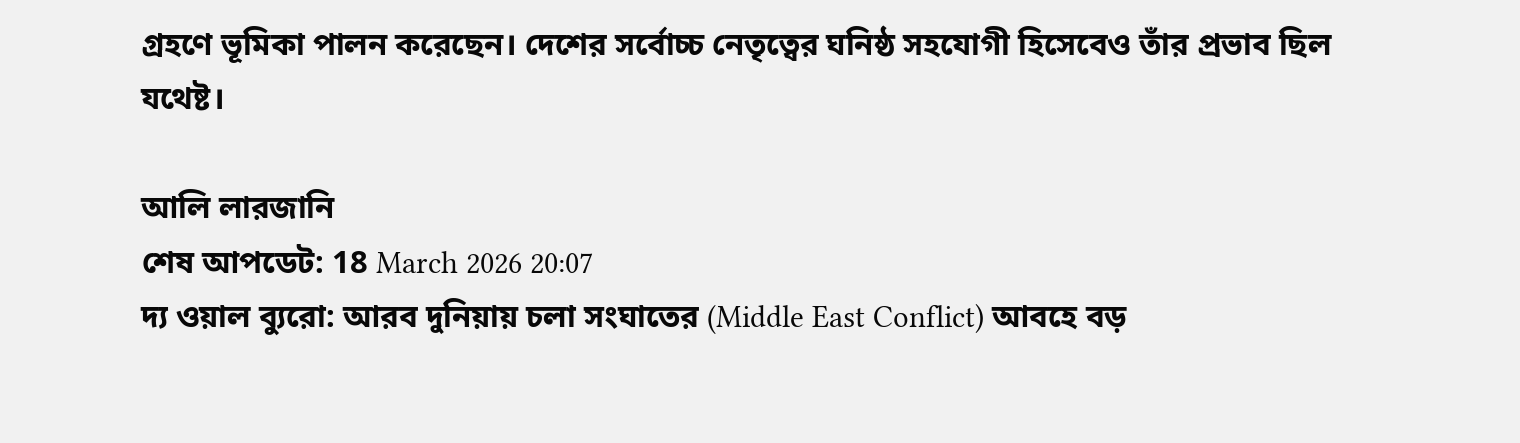গ্রহণে ভূমিকা পালন করেছেন। দেশের সর্বোচ্চ নেতৃত্বের ঘনিষ্ঠ সহযোগী হিসেবেও তাঁর প্রভাব ছিল যথেষ্ট।

আলি লারজানি
শেষ আপডেট: 18 March 2026 20:07
দ্য ওয়াল ব্যুরো: আরব দুনিয়ায় চলা সংঘাতের (Middle East Conflict) আবহে বড়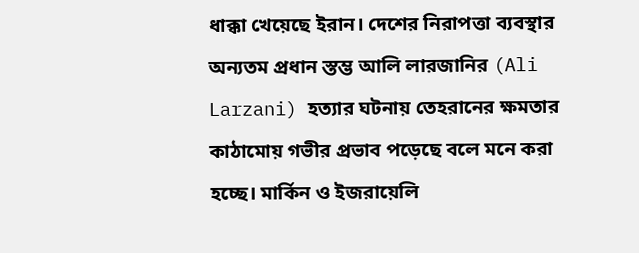ধাক্কা খেয়েছে ইরান। দেশের নিরাপত্তা ব্যবস্থার অন্যতম প্রধান স্তম্ভ আলি লারজানির (Ali Larzani) হত্যার ঘটনায় তেহরানের ক্ষমতার কাঠামোয় গভীর প্রভাব পড়েছে বলে মনে করা হচ্ছে। মার্কিন ও ইজরায়েলি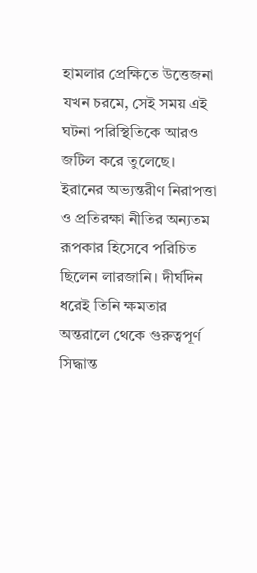হামলার প্রেক্ষিতে উত্তেজনা যখন চরমে, সেই সময় এই ঘটনা পরিস্থিতিকে আরও জটিল করে তুলেছে।
ইরানের অভ্যন্তরীণ নিরাপত্তা ও প্রতিরক্ষা নীতির অন্যতম রূপকার হিসেবে পরিচিত ছিলেন লারজানি। দীর্ঘদিন ধরেই তিনি ক্ষমতার অন্তরালে থেকে গুরুত্বপূর্ণ সিদ্ধান্ত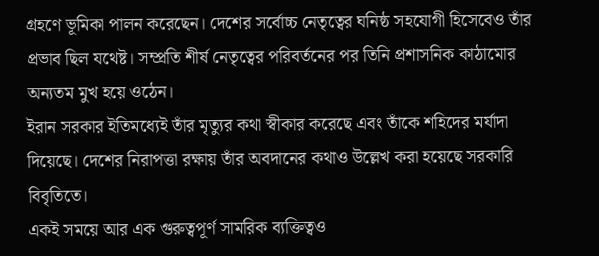গ্রহণে ভূমিকা পালন করেছেন। দেশের সর্বোচ্চ নেতৃত্বের ঘনিষ্ঠ সহযোগী হিসেবেও তাঁর প্রভাব ছিল যথেষ্ট। সম্প্রতি শীর্ষ নেতৃত্বের পরিবর্তনের পর তিনি প্রশাসনিক কাঠামোর অন্যতম মুখ হয়ে ওঠেন।
ইরান সরকার ইতিমধ্যেই তাঁর মৃত্যুর কথা স্বীকার করেছে এবং তাঁকে শহিদের মর্যাদা দিয়েছে। দেশের নিরাপত্তা রক্ষায় তাঁর অবদানের কথাও উল্লেখ করা হয়েছে সরকারি বিবৃতিতে।
একই সময়ে আর এক গুরুত্বপূর্ণ সামরিক ব্যক্তিত্বও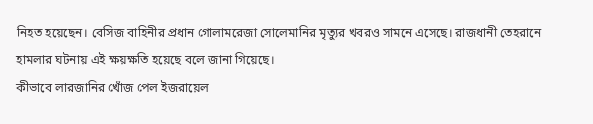নিহত হয়েছেন। বেসিজ বাহিনীর প্রধান গোলামরেজা সোলেমানির মৃত্যুর খবরও সামনে এসেছে। রাজধানী তেহরানে হামলার ঘটনায় এই ক্ষয়ক্ষতি হয়েছে বলে জানা গিয়েছে।
কীভাবে লারজানির খোঁজ পেল ইজরায়েল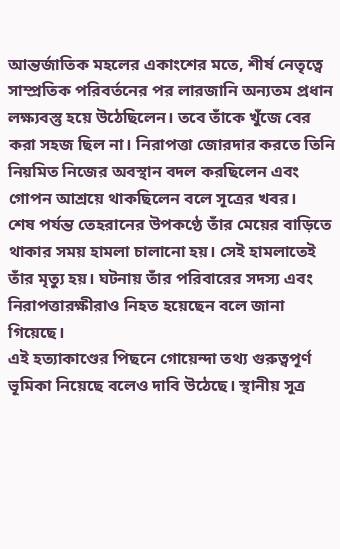আন্তর্জাতিক মহলের একাংশের মতে, শীর্ষ নেতৃত্বে সাম্প্রতিক পরিবর্তনের পর লারজানি অন্যতম প্রধান লক্ষ্যবস্তু হয়ে উঠেছিলেন। তবে তাঁকে খুঁজে বের করা সহজ ছিল না। নিরাপত্তা জোরদার করতে তিনি নিয়মিত নিজের অবস্থান বদল করছিলেন এবং গোপন আশ্রয়ে থাকছিলেন বলে সূত্রের খবর।
শেষ পর্যন্ত তেহরানের উপকণ্ঠে তাঁর মেয়ের বাড়িতে থাকার সময় হামলা চালানো হয়। সেই হামলাতেই তাঁর মৃত্যু হয়। ঘটনায় তাঁর পরিবারের সদস্য এবং নিরাপত্তারক্ষীরাও নিহত হয়েছেন বলে জানা গিয়েছে।
এই হত্যাকাণ্ডের পিছনে গোয়েন্দা তথ্য গুরুত্বপূর্ণ ভূমিকা নিয়েছে বলেও দাবি উঠেছে। স্থানীয় সূত্র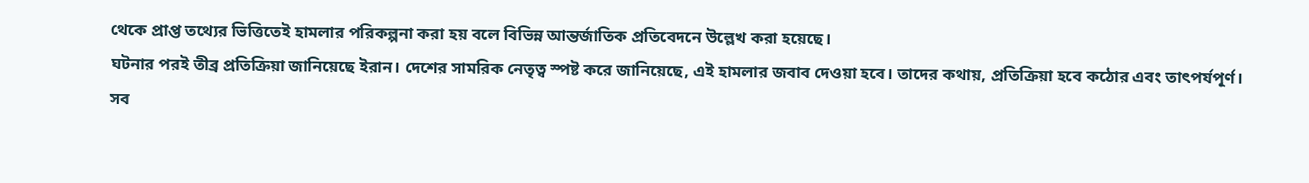থেকে প্রাপ্ত তথ্যের ভিত্তিতেই হামলার পরিকল্পনা করা হয় বলে বিভিন্ন আন্তর্জাতিক প্রতিবেদনে উল্লেখ করা হয়েছে।
ঘটনার পরই তীব্র প্রতিক্রিয়া জানিয়েছে ইরান। দেশের সামরিক নেতৃত্ব স্পষ্ট করে জানিয়েছে, এই হামলার জবাব দেওয়া হবে। তাদের কথায়, প্রতিক্রিয়া হবে কঠোর এবং তাৎপর্যপূর্ণ।
সব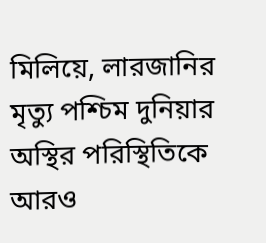মিলিয়ে, লারজানির মৃত্যু পশ্চিম দুনিয়ার অস্থির পরিস্থিতিকে আরও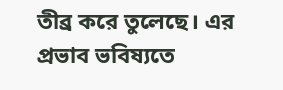তীব্র করে তুলেছে। এর প্রভাব ভবিষ্যতে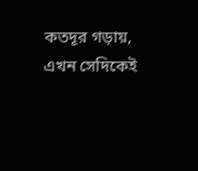কতদূর গড়ায়, এখন সেদিকেই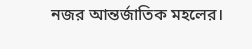নজর আন্তর্জাতিক মহলের।